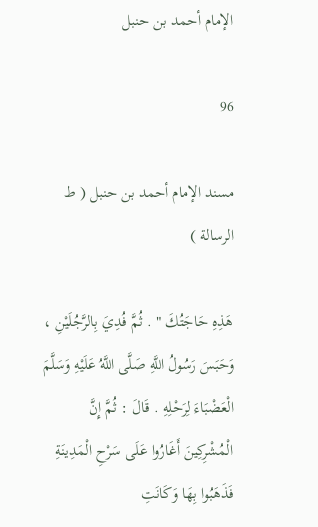الإمام أحمد بن حنبل

96

مسند الإمام أحمد بن حنبل ( ط الرسالة )

هَذِهِ حَاجَتُكَ " . ثُمَّ فُدِيَ بِالرَّجُلَيْنِ ، وَحَبَسَ رَسُولُ اللَّهِ صَلَّى اللَّهُ عَلَيْهِ وَسَلَّمَ الْعَضْبَاءَ لِرَحْلِهِ . قَالَ : ثُمَّ إِنَّ الْمُشْرِكِينَ أَغَارُوا عَلَى سَرْحِ الْمَدِينَةِ فَذَهَبُوا بِهَا وَكَانَتِ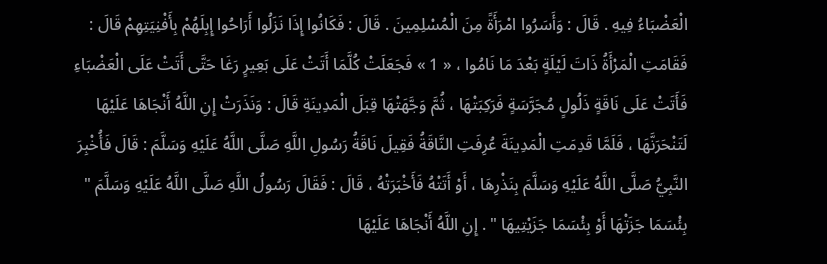الْعَضْبَاءُ فِيهِ . قَالَ : وَأَسَرُوا امْرَأَةً مِنَ الْمُسْلِمِينَ . قَالَ : فَكَانُوا إِذَا نَزَلُوا أَرَاحُوا إِبِلَهُمْ بِأَفْنِيَتِهِمْ قَالَ : فَقَامَتِ الْمَرْأَةُ ذَاتَ لَيْلَةٍ بَعْدَ مَا نَامُوا ، « 1 » فَجَعَلَتْ كُلَّمَا أَتَتْ عَلَى بَعِيرٍ رَغَا حَتَّى أَتَتْ عَلَى الْعَضْبَاءِ فَأَتَتْ عَلَى نَاقَةٍ ذَلُولٍ مُجَرَّسَةٍ فَرَكِبَتْهَا ، ثُمَّ وَجَّهَتْهَا قِبَلَ الْمَدِينَةِ قَالَ : وَنَذَرَتْ إِنِ اللَّهُ أَنْجَاهَا عَلَيْهَا لَتَنْحَرَنَّهَا ، فَلَمَّا قَدِمَتِ الْمَدِينَةَ عُرِفَتِ النَّاقَةُ فَقِيلَ نَاقَةُ رَسُولِ اللَّهِ صَلَّى اللَّهُ عَلَيْهِ وَسَلَّمَ : قَالَ فَأُخْبِرَ النَّبِيُّ صَلَّى اللَّهُ عَلَيْهِ وَسَلَّمَ بِنَذْرِهَا ، أَوْ أَتَتْهُ فَأَخْبَرَتْهُ ، قَالَ : فَقَالَ رَسُولُ اللَّهِ صَلَّى اللَّهُ عَلَيْهِ وَسَلَّمَ " بِئْسَمَا جَزَتْهَا أَوْ بِئْسَمَا جَزَيْتِيهَا " . إِنِ اللَّهُ أَنْجَاهَا عَلَيْهَا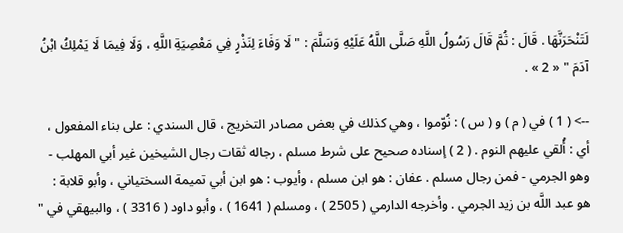لَتَنْحَرَنَّهَا . قَالَ : ثُمَّ قَالَ رَسُولُ اللَّهِ صَلَّى اللَّهُ عَلَيْهِ وَسَلَّمَ : " لَا وَفَاءَ لِنَذْرٍ فِي مَعْصِيَةِ اللَّهِ ، وَلَا فِيمَا لَا يَمْلِكُ ابْنُ آدَمَ " « 2 » .

--> ( 1 ) في ( م ) و ( س ) : نُوّموا ، وهي كذلك في بعض مصادر التخريج ، قال السندي : على بناء المفعول ، أي : أُلقي عليهم النوم . ( 2 ) إسناده صحيح على شرط مسلم ، رجاله ثقات رجال الشيخين غير أبي المهلب - وهو الجرمي - فمن رجال مسلم . عفان : هو ابن مسلم ، وأيوب : هو ابن أبي تميمة السختياني ، وأبو قلابة : هو عبد اللَّه بن زيد الجرمي . وأخرجه الدارمي ( 2505 ) ، ومسلم ( 1641 ) ، وأبو داود ( 3316 ) ، والبيهقي في "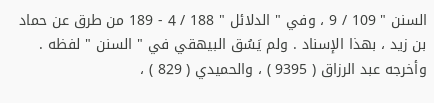السنن " 109 / 9 ، وفي " الدلائل " 188 / 4 - 189 من طرق عن حماد بن زيد ، بهذا الإسناد . ولم يَسُق البيهقي في " السنن " لفظه . وأخرجه عبد الرزاق ( 9395 ) ، والحميدي ( 829 ) ،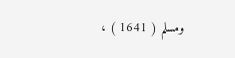ومسلم ( 1641 ) ،